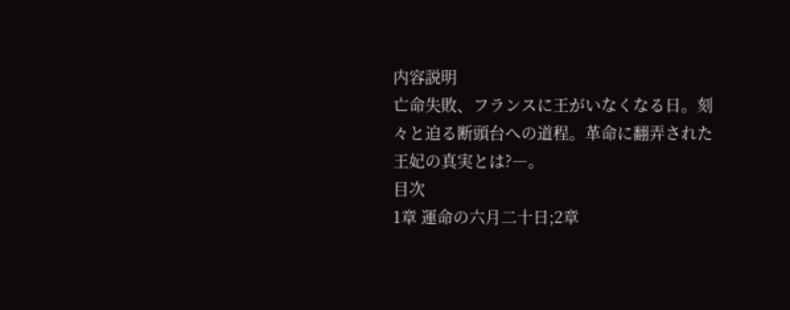内容説明
亡命失敗、フランスに王がいなくなる日。刻々と迫る断頭台への道程。革命に翻弄された王妃の真実とは?―。
目次
1章 運命の六月二十日;2章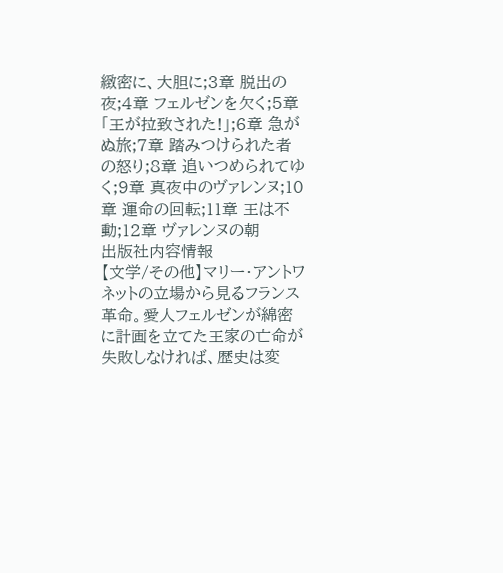緻密に、大胆に;3章 脱出の夜;4章 フェルゼンを欠く;5章 「王が拉致された!」;6章 急がぬ旅;7章 踏みつけられた者の怒り;8章 追いつめられてゆく;9章 真夜中のヴァレンヌ;10章 運命の回転;11章 王は不動;12章 ヴァレンヌの朝
出版社内容情報
【文学/その他】マリー・アントワネットの立場から見るフランス革命。愛人フェルゼンが綿密に計画を立てた王家の亡命が失敗しなければ、歴史は変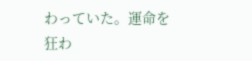わっていた。運命を狂わ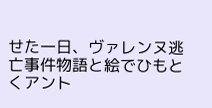せた一日、ヴァレンヌ逃亡事件物語と絵でひもとくアント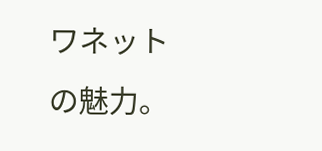ワネットの魅力。